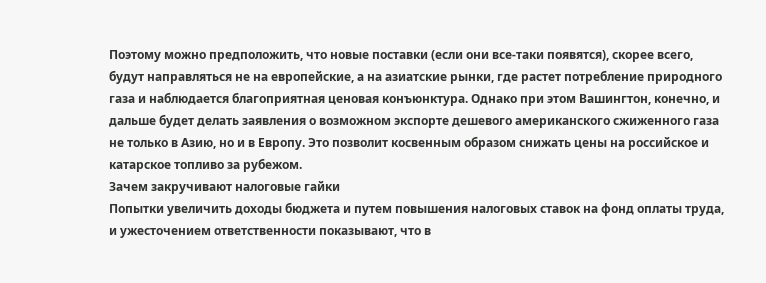Поэтому можно предположить, что новые поставки (если они все-таки появятся), скорее всего, будут направляться не на европейские, а на азиатские рынки, где растет потребление природного газа и наблюдается благоприятная ценовая конъюнктура. Однако при этом Вашингтон, конечно, и дальше будет делать заявления о возможном экспорте дешевого американского сжиженного газа не только в Азию, но и в Европу. Это позволит косвенным образом снижать цены на российское и катарское топливо за рубежом.
Зачем закручивают налоговые гайки
Попытки увеличить доходы бюджета и путем повышения налоговых ставок на фонд оплаты труда, и ужесточением ответственности показывают, что в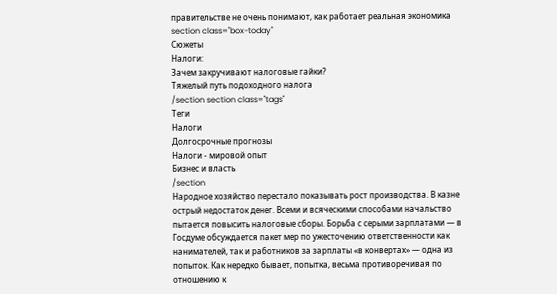правительстве не очень понимают, как работает реальная экономика
section class="box-today"
Сюжеты
Налоги:
Зачем закручивают налоговые гайки?
Тяжелый путь подоходного налога
/section section class="tags"
Теги
Налоги
Долгосрочные прогнозы
Налоги - мировой опыт
Бизнес и власть
/section
Народное хозяйство перестало показывать рост производства. В казне острый недостаток денег. Всеми и всяческими способами начальство пытается повысить налоговые сборы. Борьба с серыми зарплатами — в Госдуме обсуждается пакет мер по ужесточению ответственности как нанимателей, так и работников за зарплаты «в конвертах» — одна из попыток. Как нередко бывает, попытка, весьма противоречивая по отношению к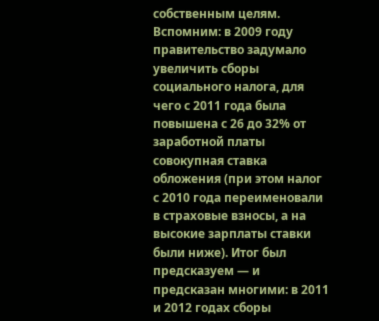собственным целям.
Вспомним: в 2009 году правительство задумало увеличить сборы социального налога, для чего с 2011 года была повышена с 26 до 32% от заработной платы совокупная ставка обложения (при этом налог с 2010 года переименовали в страховые взносы, а на высокие зарплаты ставки были ниже). Итог был предсказуем — и предсказан многими: в 2011 и 2012 годах сборы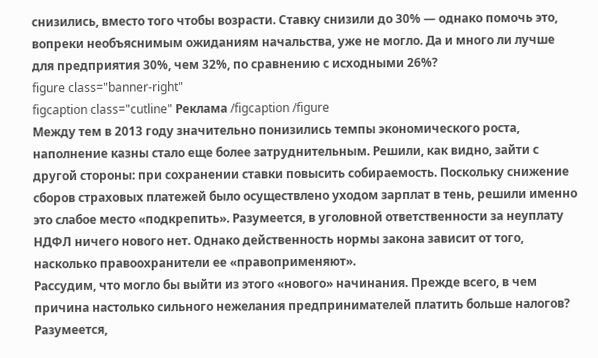снизились, вместо того чтобы возрасти. Ставку снизили до 30% — однако помочь это, вопреки необъяснимым ожиданиям начальства, уже не могло. Да и много ли лучше для предприятия 30%, чем 32%, по сравнению с исходными 26%?
figure class="banner-right"
figcaption class="cutline" Реклама /figcaption /figure
Между тем в 2013 году значительно понизились темпы экономического роста, наполнение казны стало еще более затруднительным. Решили, как видно, зайти с другой стороны: при сохранении ставки повысить собираемость. Поскольку снижение сборов страховых платежей было осуществлено уходом зарплат в тень, решили именно это слабое место «подкрепить». Разумеется, в уголовной ответственности за неуплату НДФЛ ничего нового нет. Однако действенность нормы закона зависит от того, насколько правоохранители ее «правоприменяют».
Рассудим, что могло бы выйти из этого «нового» начинания. Прежде всего, в чем причина настолько сильного нежелания предпринимателей платить больше налогов? Разумеется,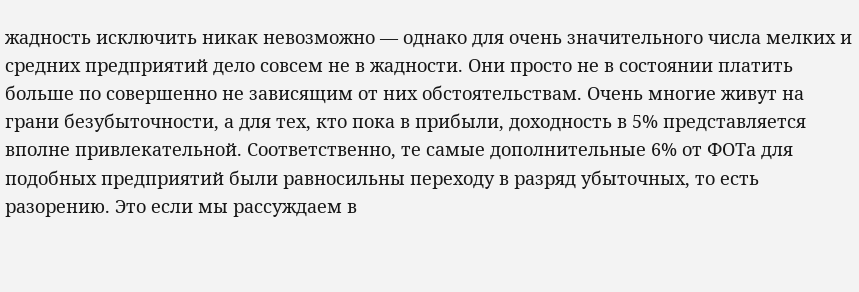жадность исключить никак невозможно — однако для очень значительного числа мелких и средних предприятий дело совсем не в жадности. Они просто не в состоянии платить больше по совершенно не зависящим от них обстоятельствам. Очень многие живут на грани безубыточности, а для тех, кто пока в прибыли, доходность в 5% представляется вполне привлекательной. Соответственно, те самые дополнительные 6% от ФОТа для подобных предприятий были равносильны переходу в разряд убыточных, то есть разорению. Это если мы рассуждаем в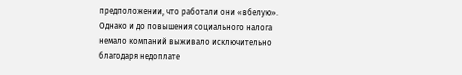предположении, что работали они «вбелую».
Однако и до повышения социального налога немало компаний выживало исключительно благодаря недоплате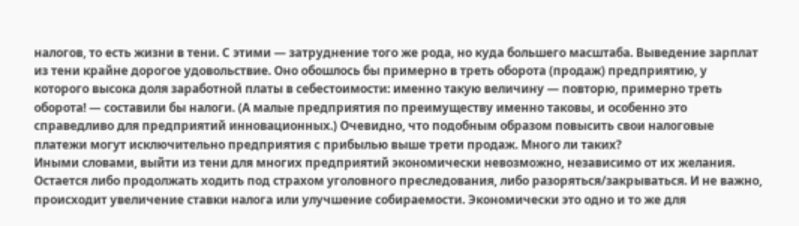налогов, то есть жизни в тени. С этими — затруднение того же рода, но куда большего масштаба. Выведение зарплат из тени крайне дорогое удовольствие. Оно обошлось бы примерно в треть оборота (продаж) предприятию, у которого высока доля заработной платы в себестоимости: именно такую величину — повторю, примерно треть оборота! — составили бы налоги. (А малые предприятия по преимуществу именно таковы, и особенно это справедливо для предприятий инновационных.) Очевидно, что подобным образом повысить свои налоговые платежи могут исключительно предприятия с прибылью выше трети продаж. Много ли таких?
Иными словами, выйти из тени для многих предприятий экономически невозможно, независимо от их желания. Остается либо продолжать ходить под страхом уголовного преследования, либо разоряться/закрываться. И не важно, происходит увеличение ставки налога или улучшение собираемости. Экономически это одно и то же для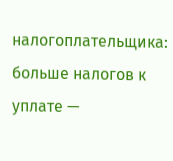налогоплательщика: больше налогов к уплате —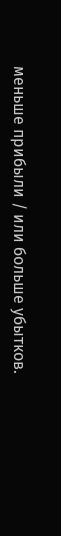меньше прибыли / или больше убытков.